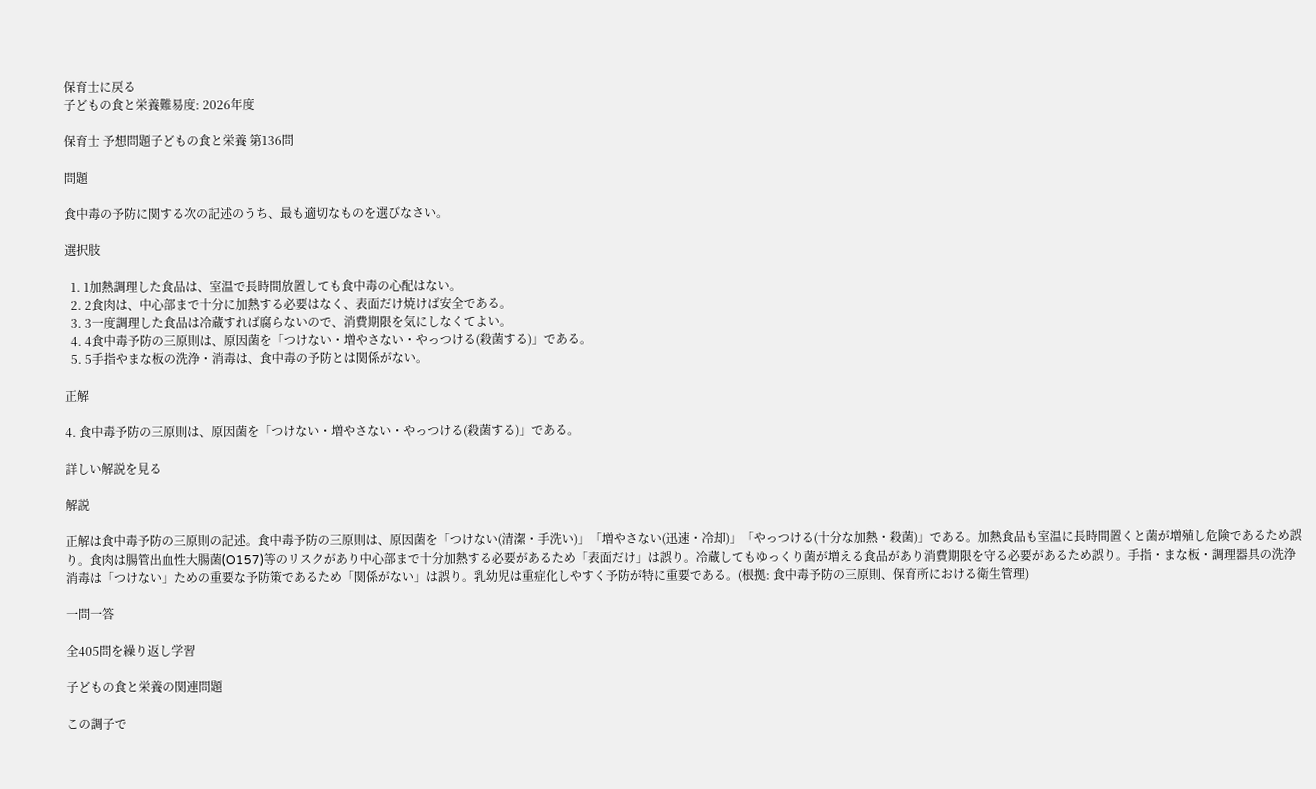保育士に戻る
子どもの食と栄養難易度: 2026年度

保育士 予想問題子どもの食と栄養 第136問

問題

食中毒の予防に関する次の記述のうち、最も適切なものを選びなさい。

選択肢

  1. 1加熱調理した食品は、室温で長時間放置しても食中毒の心配はない。
  2. 2食肉は、中心部まで十分に加熱する必要はなく、表面だけ焼けば安全である。
  3. 3一度調理した食品は冷蔵すれば腐らないので、消費期限を気にしなくてよい。
  4. 4食中毒予防の三原則は、原因菌を「つけない・増やさない・やっつける(殺菌する)」である。
  5. 5手指やまな板の洗浄・消毒は、食中毒の予防とは関係がない。

正解

4. 食中毒予防の三原則は、原因菌を「つけない・増やさない・やっつける(殺菌する)」である。

詳しい解説を見る

解説

正解は食中毒予防の三原則の記述。食中毒予防の三原則は、原因菌を「つけない(清潔・手洗い)」「増やさない(迅速・冷却)」「やっつける(十分な加熱・殺菌)」である。加熱食品も室温に長時間置くと菌が増殖し危険であるため誤り。食肉は腸管出血性大腸菌(O157)等のリスクがあり中心部まで十分加熱する必要があるため「表面だけ」は誤り。冷蔵してもゆっくり菌が増える食品があり消費期限を守る必要があるため誤り。手指・まな板・調理器具の洗浄消毒は「つけない」ための重要な予防策であるため「関係がない」は誤り。乳幼児は重症化しやすく予防が特に重要である。(根拠: 食中毒予防の三原則、保育所における衛生管理)

一問一答

全405問を繰り返し学習

子どもの食と栄養の関連問題

この調子で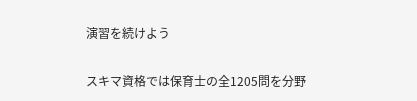演習を続けよう

スキマ資格では保育士の全1205問を分野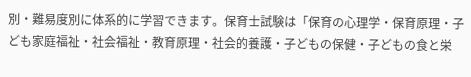別・難易度別に体系的に学習できます。保育士試験は「保育の心理学・保育原理・子ども家庭福祉・社会福祉・教育原理・社会的養護・子どもの保健・子どもの食と栄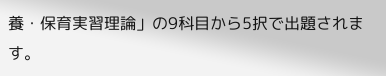養・保育実習理論」の9科目から5択で出題されます。